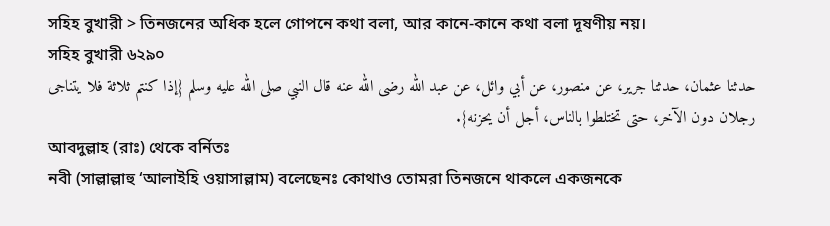সহিহ বুখারী > তিনজনের অধিক হলে গোপনে কথা বলা, আর কানে-কানে কথা বলা দূষণীয় নয়।
সহিহ বুখারী ৬২৯০
حدثنا عثمان، حدثنا جرير، عن منصور، عن أبي وائل، عن عبد الله رضى الله عنه قال النبي صلى الله عليه وسلم {إذا كنتم ثلاثة فلا يتناجى رجلان دون الآخر، حتى تختلطوا بالناس، أجل أن يحزنه}.
আবদুল্লাহ (রাঃ) থেকে বর্নিতঃ
নবী (সাল্লাল্লাহু ‘আলাইহি ওয়াসাল্লাম) বলেছেনঃ কোথাও তোমরা তিনজনে থাকলে একজনকে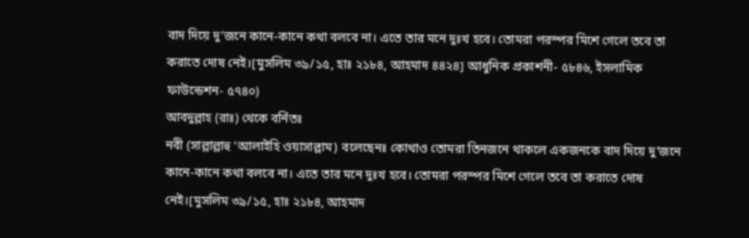বাদ দিয়ে দু’জনে কানে-কানে কথা বলবে না। এতে তার মনে দুঃখ হবে। তোমরা পরস্পর মিশে গেলে তবে তা করাতে দোষ নেই।[মুসলিম ৩৯/১৫, হাঃ ২১৮৪, আহমাদ ৪৪২৪] আধুনিক প্রকাশনী- ৫৮৪৬, ইসলামিক ফাউন্ডেশন- ৫৭৪০)
আবদুল্লাহ (রাঃ) থেকে বর্নিতঃ
নবী (সাল্লাল্লাহু ‘আলাইহি ওয়াসাল্লাম) বলেছেনঃ কোথাও তোমরা তিনজনে থাকলে একজনকে বাদ দিয়ে দু’জনে কানে-কানে কথা বলবে না। এতে তার মনে দুঃখ হবে। তোমরা পরস্পর মিশে গেলে তবে তা করাতে দোষ নেই।[মুসলিম ৩৯/১৫, হাঃ ২১৮৪, আহমাদ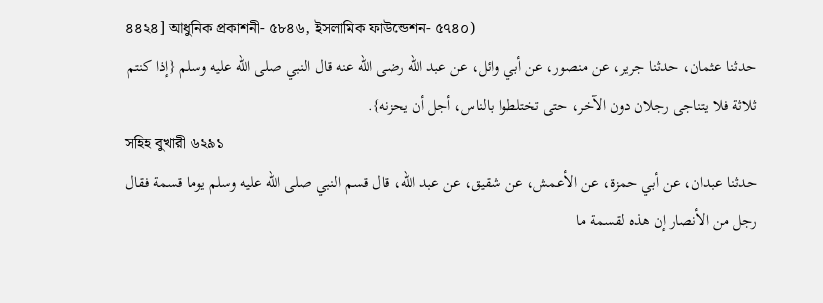৪৪২৪] আধুনিক প্রকাশনী- ৫৮৪৬, ইসলামিক ফাউন্ডেশন- ৫৭৪০)
حدثنا عثمان، حدثنا جرير، عن منصور، عن أبي وائل، عن عبد الله رضى الله عنه قال النبي صلى الله عليه وسلم {إذا كنتم ثلاثة فلا يتناجى رجلان دون الآخر، حتى تختلطوا بالناس، أجل أن يحزنه}.
সহিহ বুখারী ৬২৯১
حدثنا عبدان، عن أبي حمزة، عن الأعمش، عن شقيق، عن عبد الله، قال قسم النبي صلى الله عليه وسلم يوما قسمة فقال رجل من الأنصار إن هذه لقسمة ما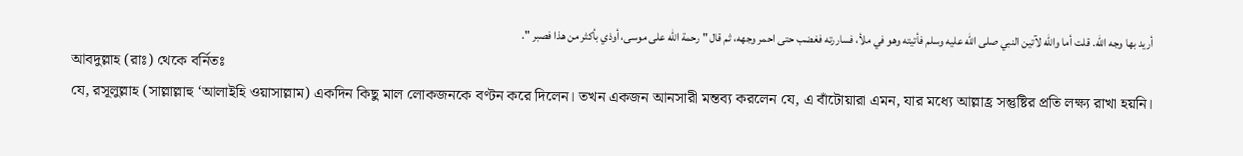أريد بها وجه الله. قلت أما والله لآتين النبي صلى الله عليه وسلم فأتيته وهو في ملأ، فساررته فغضب حتى احمر وجهه، ثم قال " رحمة الله على موسى، أوذي بأكثر من هذا فصبر ".
আবদুল্লাহ (রাঃ) থেকে বর্নিতঃ
যে, রসূলুল্লাহ (সাল্লাল্লাহু ‘আলাইহি ওয়াসাল্লাম) একদিন কিছু মাল লোকজনকে বণ্টন করে দিলেন। তখন একজন আনসারী মন্তব্য করলেন যে, এ বাঁটোয়ারা এমন, যার মধ্যে আল্লাহ্র সন্তুষ্টির প্রতি লক্ষ্য রাখা হয়নি।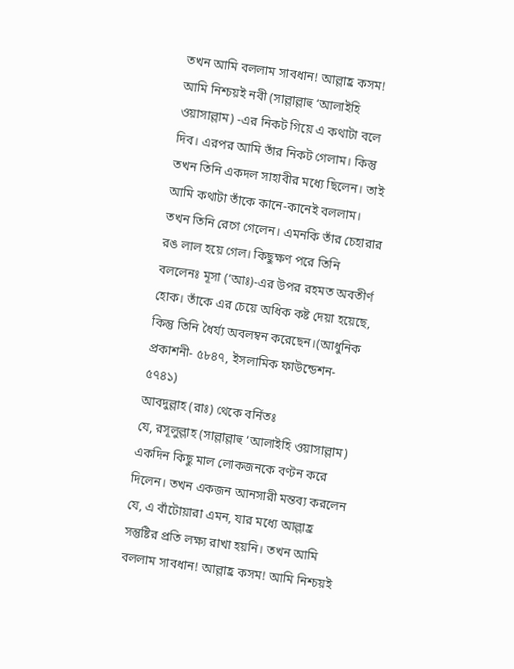তখন আমি বললাম সাবধান! আল্লাহ্র কসম! আমি নিশ্চয়ই নবী (সাল্লাল্লাহু ‘আলাইহি ওয়াসাল্লাম) -এর নিকট গিয়ে এ কথাটা বলে দিব। এরপর আমি তাঁর নিকট গেলাম। কিন্তু তখন তিনি একদল সাহাবীর মধ্যে ছিলেন। তাই আমি কথাটা তাঁকে কানে-কানেই বললাম। তখন তিনি রেগে গেলেন। এমনকি তাঁর চেহারার রঙ লাল হয়ে গেল। কিছুক্ষণ পরে তিনি বললেনঃ মূসা (‘আঃ)-এর উপর রহমত অবতীর্ণ হোক। তাঁকে এর চেয়ে অধিক কষ্ট দেয়া হয়েছে, কিন্তু তিনি ধৈর্য্য অবলম্বন করেছেন।(আধুনিক প্রকাশনী- ৫৮৪৭, ইসলামিক ফাউন্ডেশন- ৫৭৪১)
আবদুল্লাহ (রাঃ) থেকে বর্নিতঃ
যে, রসূলুল্লাহ (সাল্লাল্লাহু ‘আলাইহি ওয়াসাল্লাম) একদিন কিছু মাল লোকজনকে বণ্টন করে দিলেন। তখন একজন আনসারী মন্তব্য করলেন যে, এ বাঁটোয়ারা এমন, যার মধ্যে আল্লাহ্র সন্তুষ্টির প্রতি লক্ষ্য রাখা হয়নি। তখন আমি বললাম সাবধান! আল্লাহ্র কসম! আমি নিশ্চয়ই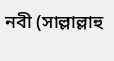নবী (সাল্লাল্লাহু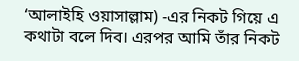‘আলাইহি ওয়াসাল্লাম) -এর নিকট গিয়ে এ কথাটা বলে দিব। এরপর আমি তাঁর নিকট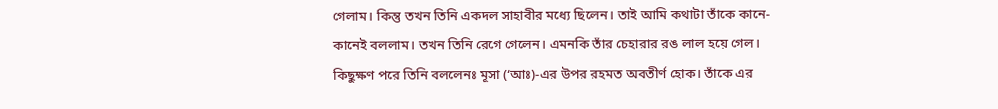গেলাম। কিন্তু তখন তিনি একদল সাহাবীর মধ্যে ছিলেন। তাই আমি কথাটা তাঁকে কানে-কানেই বললাম। তখন তিনি রেগে গেলেন। এমনকি তাঁর চেহারার রঙ লাল হয়ে গেল। কিছুক্ষণ পরে তিনি বললেনঃ মূসা (‘আঃ)-এর উপর রহমত অবতীর্ণ হোক। তাঁকে এর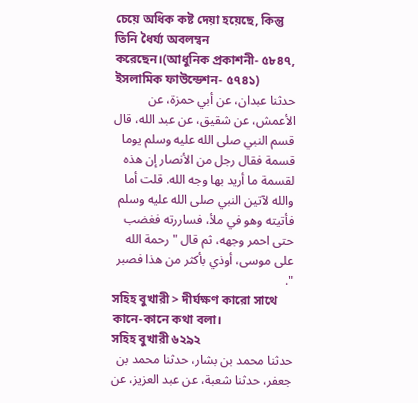চেয়ে অধিক কষ্ট দেয়া হয়েছে, কিন্তু তিনি ধৈর্য্য অবলম্বন করেছেন।(আধুনিক প্রকাশনী- ৫৮৪৭, ইসলামিক ফাউন্ডেশন- ৫৭৪১)
حدثنا عبدان، عن أبي حمزة، عن الأعمش، عن شقيق، عن عبد الله، قال قسم النبي صلى الله عليه وسلم يوما قسمة فقال رجل من الأنصار إن هذه لقسمة ما أريد بها وجه الله. قلت أما والله لآتين النبي صلى الله عليه وسلم فأتيته وهو في ملأ، فساررته فغضب حتى احمر وجهه، ثم قال " رحمة الله على موسى، أوذي بأكثر من هذا فصبر ".
সহিহ বুখারী > দীর্ঘক্ষণ কারো সাথে কানে-কানে কথা বলা।
সহিহ বুখারী ৬২৯২
حدثنا محمد بن بشار، حدثنا محمد بن جعفر، حدثنا شعبة، عن عبد العزيز، عن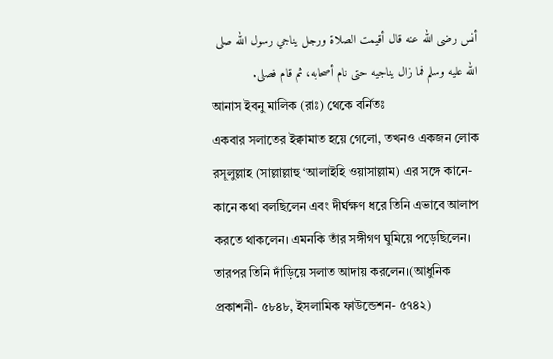أنس رضى الله عنه قال أقيمت الصلاة ورجل يناجي رسول الله صلى الله عليه وسلم فما زال يناجيه حتى نام أصحابه، ثم قام فصلى.
আনাস ইবনু মালিক (রাঃ) থেকে বর্নিতঃ
একবার সলাতের ইক্বামাত হয়ে গেলো, তখনও একজন লোক রসূলুল্লাহ (সাল্লাল্লাহু ‘আলাইহি ওয়াসাল্লাম) এর সঙ্গে কানে-কানে কথা বলছিলেন এবং দীর্ঘক্ষণ ধরে তিনি এভাবে আলাপ করতে থাকলেন। এমনকি তাঁর সঙ্গীগণ ঘুমিয়ে পড়েছিলেন। তারপর তিনি দাঁড়িয়ে সলাত আদায় করলেন।(আধুনিক প্রকাশনী- ৫৮৪৮, ইসলামিক ফাউন্ডেশন- ৫৭৪২)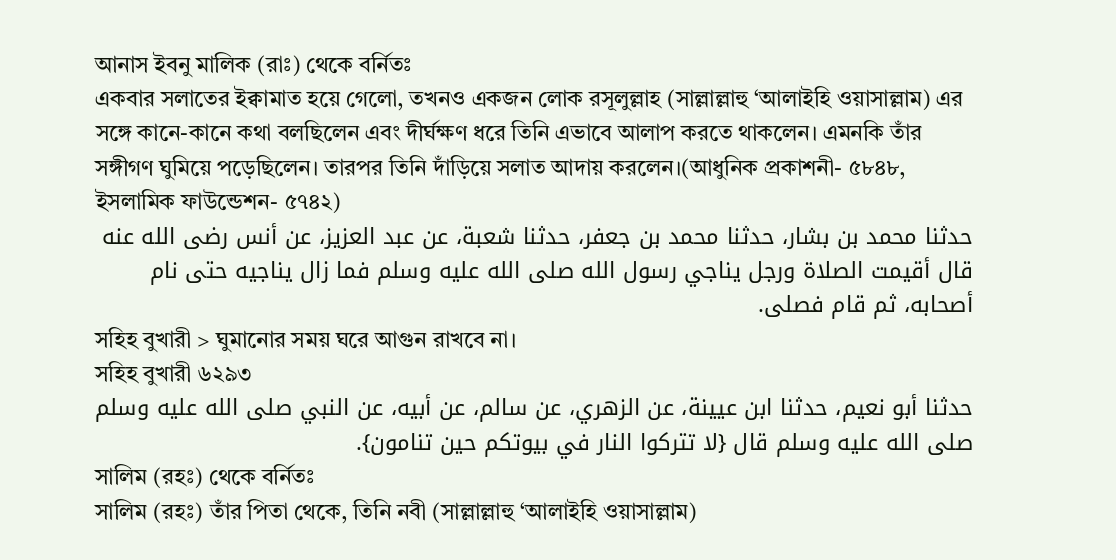আনাস ইবনু মালিক (রাঃ) থেকে বর্নিতঃ
একবার সলাতের ইক্বামাত হয়ে গেলো, তখনও একজন লোক রসূলুল্লাহ (সাল্লাল্লাহু ‘আলাইহি ওয়াসাল্লাম) এর সঙ্গে কানে-কানে কথা বলছিলেন এবং দীর্ঘক্ষণ ধরে তিনি এভাবে আলাপ করতে থাকলেন। এমনকি তাঁর সঙ্গীগণ ঘুমিয়ে পড়েছিলেন। তারপর তিনি দাঁড়িয়ে সলাত আদায় করলেন।(আধুনিক প্রকাশনী- ৫৮৪৮, ইসলামিক ফাউন্ডেশন- ৫৭৪২)
حدثنا محمد بن بشار، حدثنا محمد بن جعفر، حدثنا شعبة، عن عبد العزيز، عن أنس رضى الله عنه قال أقيمت الصلاة ورجل يناجي رسول الله صلى الله عليه وسلم فما زال يناجيه حتى نام أصحابه، ثم قام فصلى.
সহিহ বুখারী > ঘুমানোর সময় ঘরে আগুন রাখবে না।
সহিহ বুখারী ৬২৯৩
حدثنا أبو نعيم، حدثنا ابن عيينة، عن الزهري، عن سالم، عن أبيه، عن النبي صلى الله عليه وسلم صلى الله عليه وسلم قال {لا تتركوا النار في بيوتكم حين تنامون}.
সালিম (রহঃ) থেকে বর্নিতঃ
সালিম (রহঃ) তাঁর পিতা থেকে, তিনি নবী (সাল্লাল্লাহু ‘আলাইহি ওয়াসাল্লাম)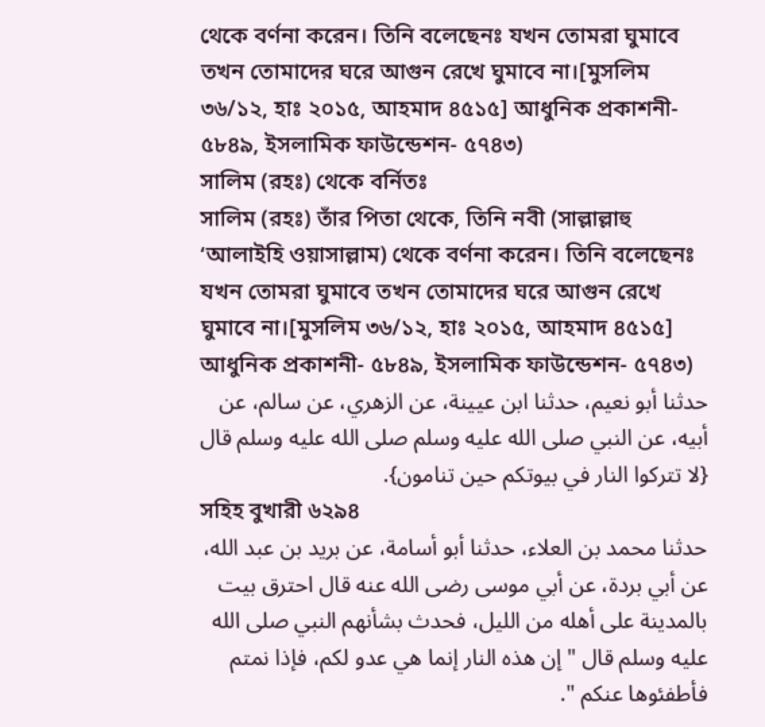থেকে বর্ণনা করেন। তিনি বলেছেনঃ যখন তোমরা ঘুমাবে তখন তোমাদের ঘরে আগুন রেখে ঘুমাবে না।[মুসলিম ৩৬/১২, হাঃ ২০১৫, আহমাদ ৪৫১৫] আধুনিক প্রকাশনী- ৫৮৪৯, ইসলামিক ফাউন্ডেশন- ৫৭৪৩)
সালিম (রহঃ) থেকে বর্নিতঃ
সালিম (রহঃ) তাঁর পিতা থেকে, তিনি নবী (সাল্লাল্লাহু ‘আলাইহি ওয়াসাল্লাম) থেকে বর্ণনা করেন। তিনি বলেছেনঃ যখন তোমরা ঘুমাবে তখন তোমাদের ঘরে আগুন রেখে ঘুমাবে না।[মুসলিম ৩৬/১২, হাঃ ২০১৫, আহমাদ ৪৫১৫] আধুনিক প্রকাশনী- ৫৮৪৯, ইসলামিক ফাউন্ডেশন- ৫৭৪৩)
حدثنا أبو نعيم، حدثنا ابن عيينة، عن الزهري، عن سالم، عن أبيه، عن النبي صلى الله عليه وسلم صلى الله عليه وسلم قال {لا تتركوا النار في بيوتكم حين تنامون}.
সহিহ বুখারী ৬২৯৪
حدثنا محمد بن العلاء، حدثنا أبو أسامة، عن بريد بن عبد الله، عن أبي بردة، عن أبي موسى رضى الله عنه قال احترق بيت بالمدينة على أهله من الليل، فحدث بشأنهم النبي صلى الله عليه وسلم قال " إن هذه النار إنما هي عدو لكم، فإذا نمتم فأطفئوها عنكم ".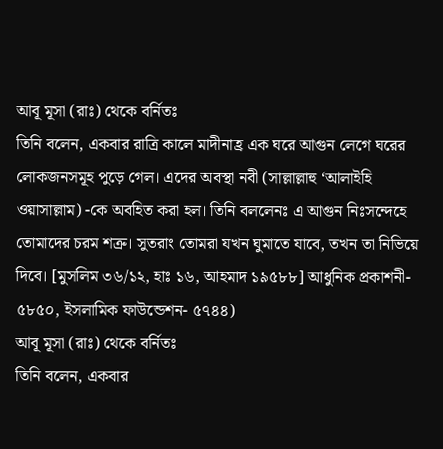আবূ মূসা (রাঃ) থেকে বর্নিতঃ
তিনি বলেন, একবার রাত্রি কালে মাদীনাহ্র এক ঘরে আগুন লেগে ঘরের লোকজনসমূহ পুড়ে গেল। এদের অবস্থা নবী (সাল্লাল্লাহু ‘আলাইহি ওয়াসাল্লাম) -কে অবহিত করা হল। তিনি বললেনঃ এ আগুন নিঃসন্দেহে তোমাদের চরম শত্রু। সুতরাং তোমরা যখন ঘুমাতে যাবে, তখন তা নিভিয়ে দিবে। [মুসলিম ৩৬/১২, হাঃ ১৬, আহমাদ ১৯৫৮৮] আধুনিক প্রকাশনী- ৫৮৫০, ইসলামিক ফাউন্ডেশন- ৫৭৪৪)
আবূ মূসা (রাঃ) থেকে বর্নিতঃ
তিনি বলেন, একবার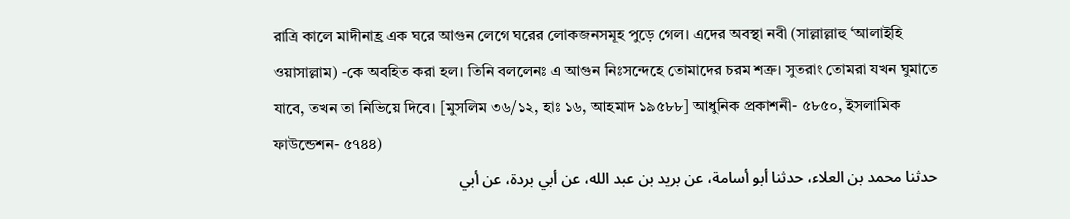রাত্রি কালে মাদীনাহ্র এক ঘরে আগুন লেগে ঘরের লোকজনসমূহ পুড়ে গেল। এদের অবস্থা নবী (সাল্লাল্লাহু ‘আলাইহি ওয়াসাল্লাম) -কে অবহিত করা হল। তিনি বললেনঃ এ আগুন নিঃসন্দেহে তোমাদের চরম শত্রু। সুতরাং তোমরা যখন ঘুমাতে যাবে, তখন তা নিভিয়ে দিবে। [মুসলিম ৩৬/১২, হাঃ ১৬, আহমাদ ১৯৫৮৮] আধুনিক প্রকাশনী- ৫৮৫০, ইসলামিক ফাউন্ডেশন- ৫৭৪৪)
حدثنا محمد بن العلاء، حدثنا أبو أسامة، عن بريد بن عبد الله، عن أبي بردة، عن أبي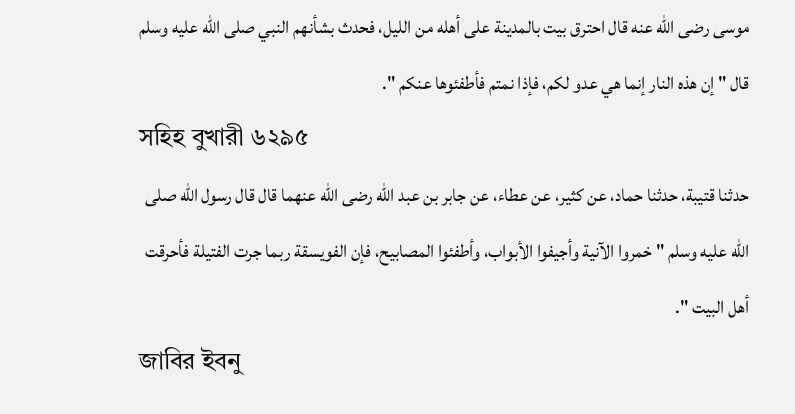موسى رضى الله عنه قال احترق بيت بالمدينة على أهله من الليل، فحدث بشأنهم النبي صلى الله عليه وسلم قال " إن هذه النار إنما هي عدو لكم، فإذا نمتم فأطفئوها عنكم ".
সহিহ বুখারী ৬২৯৫
حدثنا قتيبة، حدثنا حماد، عن كثير، عن عطاء، عن جابر بن عبد الله رضى الله عنهما قال قال رسول الله صلى الله عليه وسلم " خمروا الآنية وأجيفوا الأبواب، وأطفئوا المصابيح، فإن الفويسقة ربما جرت الفتيلة فأحرقت أهل البيت ".
জাবির ইবনু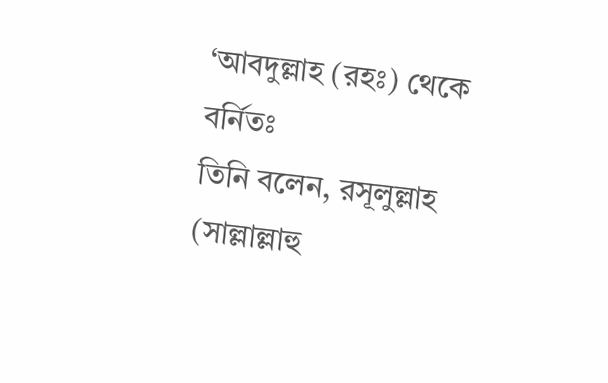‘আবদুল্লাহ (রহঃ) থেকে বর্নিতঃ
তিনি বলেন, রসূলুল্লাহ (সাল্লাল্লাহু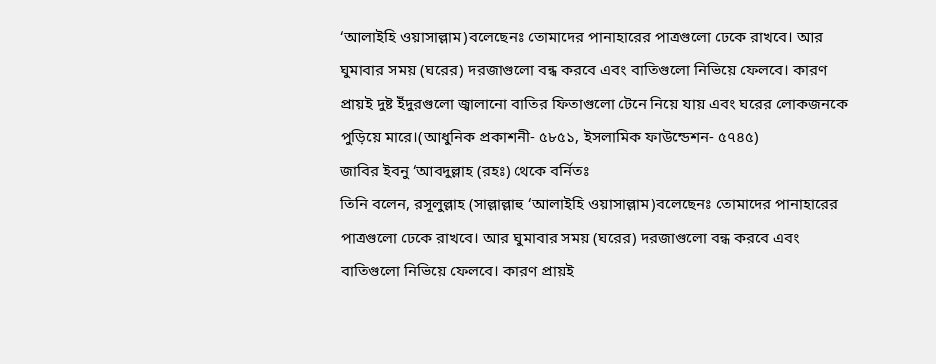‘আলাইহি ওয়াসাল্লাম)বলেছেনঃ তোমাদের পানাহারের পাত্রগুলো ঢেকে রাখবে। আর ঘুমাবার সময় (ঘরের) দরজাগুলো বন্ধ করবে এবং বাতিগুলো নিভিয়ে ফেলবে। কারণ প্রায়ই দুষ্ট ইঁদুরগুলো জ্বালানো বাতির ফিতাগুলো টেনে নিয়ে যায় এবং ঘরের লোকজনকে পুড়িয়ে মারে।(আধুনিক প্রকাশনী- ৫৮৫১, ইসলামিক ফাউন্ডেশন- ৫৭৪৫)
জাবির ইবনু ‘আবদুল্লাহ (রহঃ) থেকে বর্নিতঃ
তিনি বলেন, রসূলুল্লাহ (সাল্লাল্লাহু ‘আলাইহি ওয়াসাল্লাম)বলেছেনঃ তোমাদের পানাহারের পাত্রগুলো ঢেকে রাখবে। আর ঘুমাবার সময় (ঘরের) দরজাগুলো বন্ধ করবে এবং বাতিগুলো নিভিয়ে ফেলবে। কারণ প্রায়ই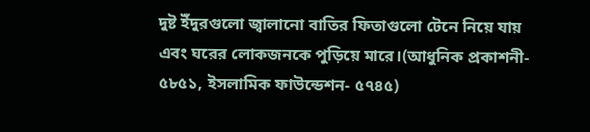দুষ্ট ইঁদুরগুলো জ্বালানো বাতির ফিতাগুলো টেনে নিয়ে যায় এবং ঘরের লোকজনকে পুড়িয়ে মারে।(আধুনিক প্রকাশনী- ৫৮৫১, ইসলামিক ফাউন্ডেশন- ৫৭৪৫)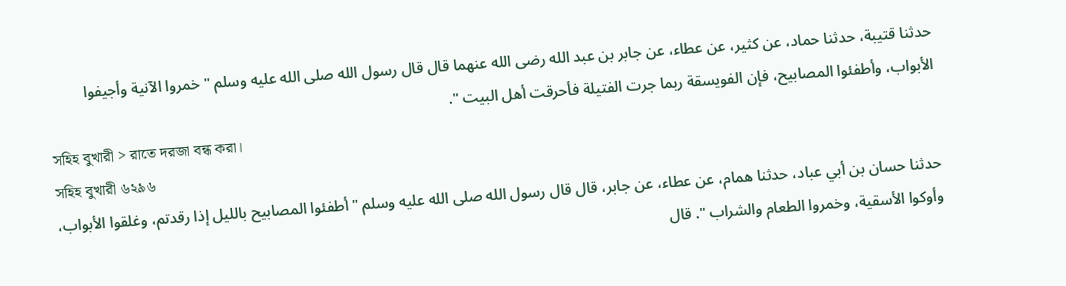حدثنا قتيبة، حدثنا حماد، عن كثير، عن عطاء، عن جابر بن عبد الله رضى الله عنهما قال قال رسول الله صلى الله عليه وسلم " خمروا الآنية وأجيفوا الأبواب، وأطفئوا المصابيح، فإن الفويسقة ربما جرت الفتيلة فأحرقت أهل البيت ".
সহিহ বুখারী > রাতে দরজা বন্ধ করা।
সহিহ বুখারী ৬২৯৬
حدثنا حسان بن أبي عباد، حدثنا همام، عن عطاء، عن جابر، قال قال رسول الله صلى الله عليه وسلم " أطفئوا المصابيح بالليل إذا رقدتم، وغلقوا الأبواب، وأوكوا الأسقية، وخمروا الطعام والشراب ". قال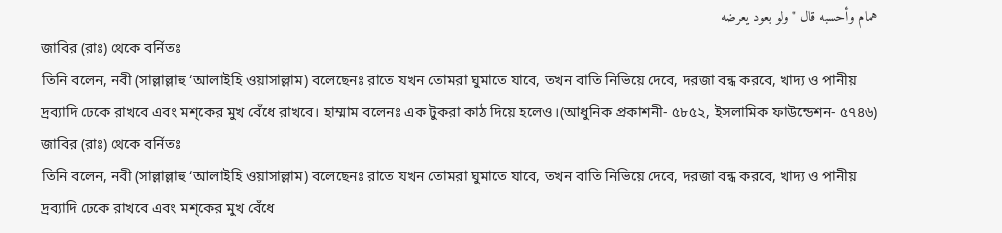همام وأحسبه قال "ولو بعود يعرضه
জাবির (রাঃ) থেকে বর্নিতঃ
তিনি বলেন, নবী (সাল্লাল্লাহু ‘আলাইহি ওয়াসাল্লাম) বলেছেনঃ রাতে যখন তোমরা ঘুমাতে যাবে, তখন বাতি নিভিয়ে দেবে, দরজা বন্ধ করবে, খাদ্য ও পানীয় দ্রব্যাদি ঢেকে রাখবে এবং মশ্কের মুখ বেঁধে রাখবে। হাম্মাম বলেনঃ এক টুকরা কাঠ দিয়ে হলেও।(আধুনিক প্রকাশনী- ৫৮৫২, ইসলামিক ফাউন্ডেশন- ৫৭৪৬)
জাবির (রাঃ) থেকে বর্নিতঃ
তিনি বলেন, নবী (সাল্লাল্লাহু ‘আলাইহি ওয়াসাল্লাম) বলেছেনঃ রাতে যখন তোমরা ঘুমাতে যাবে, তখন বাতি নিভিয়ে দেবে, দরজা বন্ধ করবে, খাদ্য ও পানীয় দ্রব্যাদি ঢেকে রাখবে এবং মশ্কের মুখ বেঁধে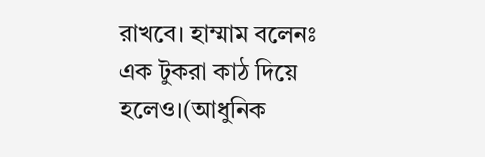রাখবে। হাম্মাম বলেনঃ এক টুকরা কাঠ দিয়ে হলেও।(আধুনিক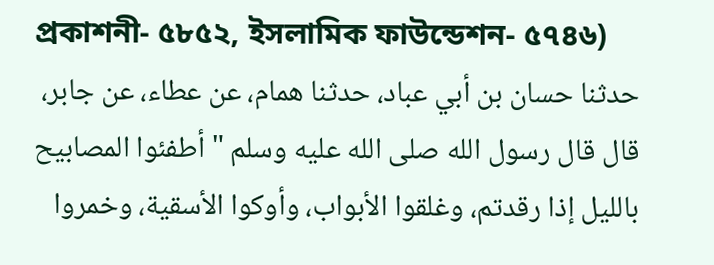প্রকাশনী- ৫৮৫২, ইসলামিক ফাউন্ডেশন- ৫৭৪৬)
حدثنا حسان بن أبي عباد، حدثنا همام، عن عطاء، عن جابر، قال قال رسول الله صلى الله عليه وسلم " أطفئوا المصابيح بالليل إذا رقدتم، وغلقوا الأبواب، وأوكوا الأسقية، وخمروا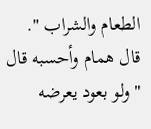الطعام والشراب ". قال همام وأحسبه قال "ولو بعود يعرضه